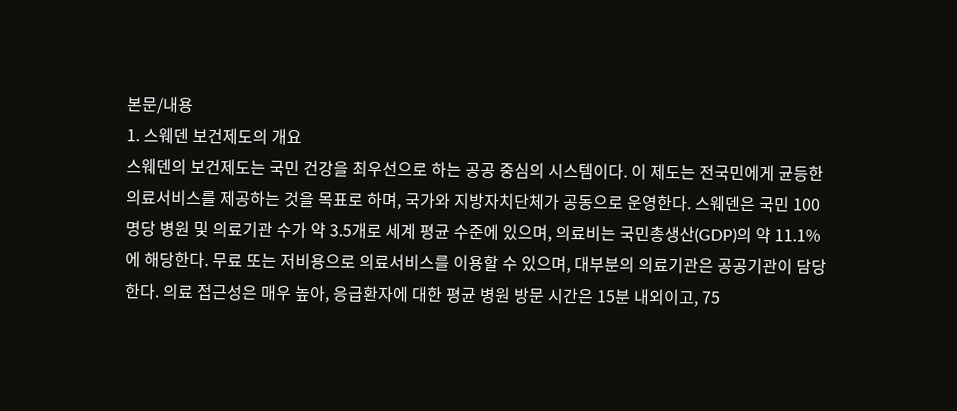본문/내용
1. 스웨덴 보건제도의 개요
스웨덴의 보건제도는 국민 건강을 최우선으로 하는 공공 중심의 시스템이다. 이 제도는 전국민에게 균등한 의료서비스를 제공하는 것을 목표로 하며, 국가와 지방자치단체가 공동으로 운영한다. 스웨덴은 국민 100명당 병원 및 의료기관 수가 약 3.5개로 세계 평균 수준에 있으며, 의료비는 국민총생산(GDP)의 약 11.1%에 해당한다. 무료 또는 저비용으로 의료서비스를 이용할 수 있으며, 대부분의 의료기관은 공공기관이 담당한다. 의료 접근성은 매우 높아, 응급환자에 대한 평균 병원 방문 시간은 15분 내외이고, 75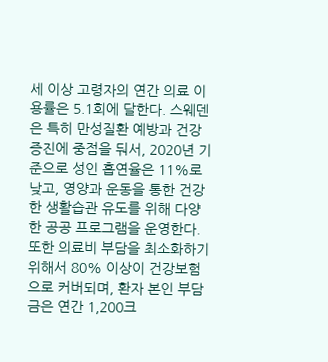세 이상 고령자의 연간 의료 이용률은 5.1회에 달한다. 스웨덴은 특히 만성질환 예방과 건강 증진에 중점을 둬서, 2020년 기준으로 성인 흡연율은 11%로 낮고, 영양과 운동을 통한 건강한 생활습관 유도를 위해 다양한 공공 프로그램을 운영한다. 또한 의료비 부담을 최소화하기 위해서 80% 이상이 건강보험으로 커버되며, 환자 본인 부담금은 연간 1,200크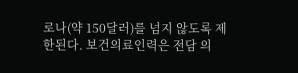로나(약 150달러)를 넘지 않도록 제한된다. 보건의료인력은 전담 의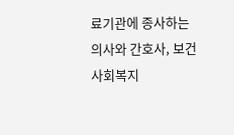료기관에 종사하는 의사와 간호사, 보건사회복지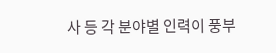사 등 각 분야별 인력이 풍부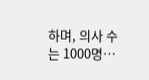하며, 의사 수는 1000명…